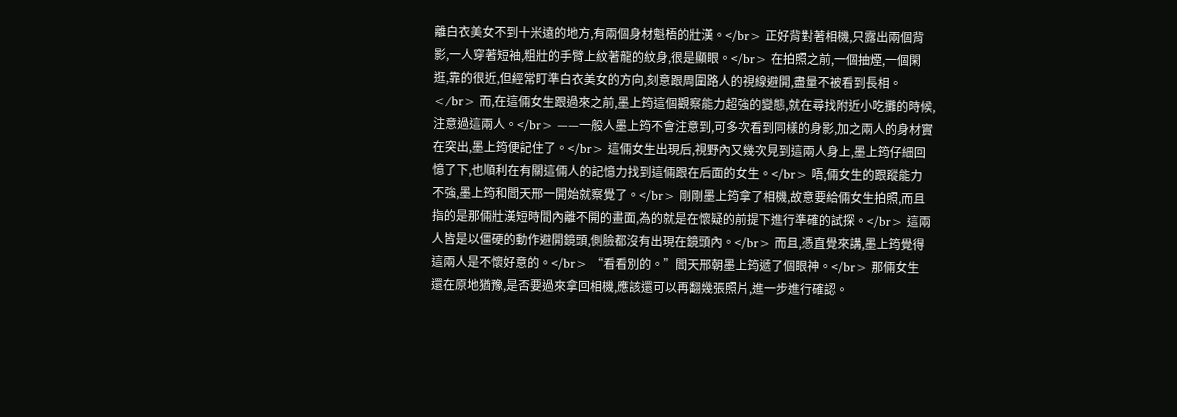離白衣美女不到十米遠的地方,有兩個身材魁梧的壯漢。</br> 正好背對著相機,只露出兩個背影,一人穿著短袖,粗壯的手臂上紋著龍的紋身,很是顯眼。</br> 在拍照之前,一個抽煙,一個閑逛,靠的很近,但經常盯準白衣美女的方向,刻意跟周圍路人的視線避開,盡量不被看到長相。</br> 而,在這倆女生跟過來之前,墨上筠這個觀察能力超強的變態,就在尋找附近小吃攤的時候,注意過這兩人。</br> ——一般人墨上筠不會注意到,可多次看到同樣的身影,加之兩人的身材實在突出,墨上筠便記住了。</br> 這倆女生出現后,視野內又幾次見到這兩人身上,墨上筠仔細回憶了下,也順利在有關這倆人的記憶力找到這倆跟在后面的女生。</br> 唔,倆女生的跟蹤能力不強,墨上筠和閻天邢一開始就察覺了。</br> 剛剛墨上筠拿了相機,故意要給倆女生拍照,而且指的是那倆壯漢短時間內離不開的畫面,為的就是在懷疑的前提下進行準確的試探。</br> 這兩人皆是以僵硬的動作避開鏡頭,側臉都沒有出現在鏡頭內。</br> 而且,憑直覺來講,墨上筠覺得這兩人是不懷好意的。</br> “看看別的。”閻天邢朝墨上筠遞了個眼神。</br> 那倆女生還在原地猶豫,是否要過來拿回相機,應該還可以再翻幾張照片,進一步進行確認。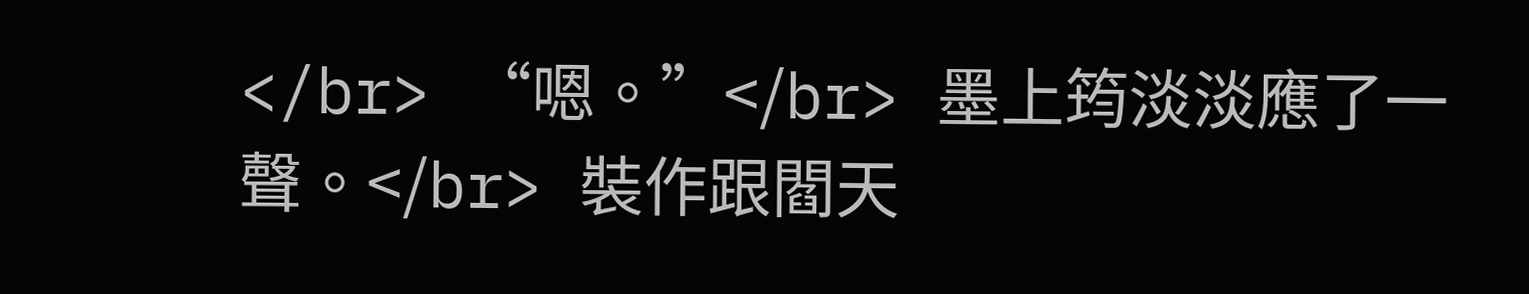</br> “嗯。”</br> 墨上筠淡淡應了一聲。</br> 裝作跟閻天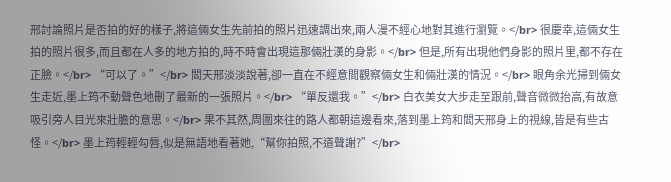邢討論照片是否拍的好的樣子,將這倆女生先前拍的照片迅速調出來,兩人漫不經心地對其進行瀏覽。</br> 很慶幸,這倆女生拍的照片很多,而且都在人多的地方拍的,時不時會出現這那倆壯漢的身影。</br> 但是,所有出現他們身影的照片里,都不存在正臉。</br> “可以了。”</br> 閻天邢淡淡說著,卻一直在不經意間觀察倆女生和倆壯漢的情況。</br> 眼角余光掃到倆女生走近,墨上筠不動聲色地刪了最新的一張照片。</br> “單反還我。”</br> 白衣美女大步走至跟前,聲音微微抬高,有故意吸引旁人目光來壯膽的意思。</br> 果不其然,周圍來往的路人都朝這邊看來,落到墨上筠和閻天邢身上的視線,皆是有些古怪。</br> 墨上筠輕輕勾唇,似是無語地看著她,“幫你拍照,不道聲謝?”</br>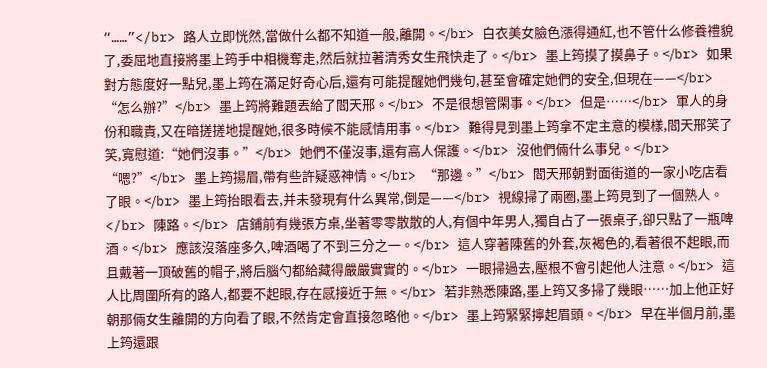“……”</br> 路人立即恍然,當做什么都不知道一般,離開。</br> 白衣美女臉色漲得通紅,也不管什么修養禮貌了,委屈地直接將墨上筠手中相機奪走,然后就拉著清秀女生飛快走了。</br> 墨上筠摸了摸鼻子。</br> 如果對方態度好一點兒,墨上筠在滿足好奇心后,還有可能提醒她們幾句,甚至會確定她們的安全,但現在——</br> “怎么辦?”</br> 墨上筠將難題丟給了閻天邢。</br> 不是很想管閑事。</br> 但是……</br> 軍人的身份和職責,又在暗搓搓地提醒她,很多時候不能感情用事。</br> 難得見到墨上筠拿不定主意的模樣,閻天邢笑了笑,寬慰道:“她們沒事。”</br> 她們不僅沒事,還有高人保護。</br> 沒他們倆什么事兒。</br> “嗯?”</br> 墨上筠揚眉,帶有些許疑惑神情。</br> “那邊。”</br> 閻天邢朝對面街道的一家小吃店看了眼。</br> 墨上筠抬眼看去,并未發現有什么異常,倒是——</br> 視線掃了兩圈,墨上筠見到了一個熟人。</br> 陳路。</br> 店鋪前有幾張方桌,坐著零零散散的人,有個中年男人,獨自占了一張桌子,卻只點了一瓶啤酒。</br> 應該沒落座多久,啤酒喝了不到三分之一。</br> 這人穿著陳舊的外套,灰褐色的,看著很不起眼,而且戴著一頂破舊的帽子,將后腦勺都給藏得嚴嚴實實的。</br> 一眼掃過去,壓根不會引起他人注意。</br> 這人比周圍所有的路人,都要不起眼,存在感接近于無。</br> 若非熟悉陳路,墨上筠又多掃了幾眼……加上他正好朝那倆女生離開的方向看了眼,不然肯定會直接忽略他。</br> 墨上筠緊緊擰起眉頭。</br> 早在半個月前,墨上筠還跟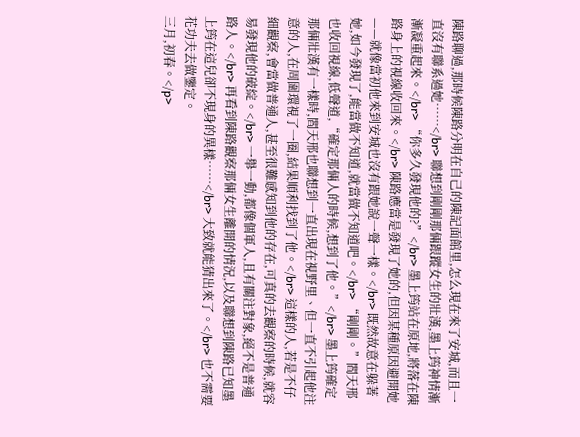陳路聊過,那時候陳路分明在自己的陳記面館里,怎么現在來了安城,而且一直沒有聯系過她……</br> 聯想到剛剛那倆跟蹤女生的壯漢,墨上筠神情漸漸凝重起來。</br> “你多久發現他的?”</br> 墨上筠站在原地,將落在陳路身上的視線收回來。</br> 陳路應當是發現了她的,但因某種原因避開她——就像當初他來到安城也沒有跟她說一聲一樣。</br> 既然故意在躲著她,如今發現了,能當做不知道,就當做不知道吧。</br> “剛剛。”閻天邢也收回視線,低聲道,“確定那倆人的時候,想到了他。”</br> 墨上筠確定那倆壯漢有一樣時,閻天邢也聯想到一直出現在視野里、但一直不引起他注意的人,在周圍環視了一圈,結果順利找到了他。</br> 這樣的人,若是不仔細觀察,會當做普通人,甚至很難感知到他的存在,可真的去觀察的時候,就容易發現他的破綻。</br> 一舉一動,都像個軍人,且有關注對象,絕不是普通路人。</br> 再看到陳路觀察那倆女生離開的情況,以及聯想到陳路已知墨上筠在這兒卻不現身的異樣……</br> 大致就能猜出來了。</br> 也不需要花功夫去做鑒定。
三月,初春。</p>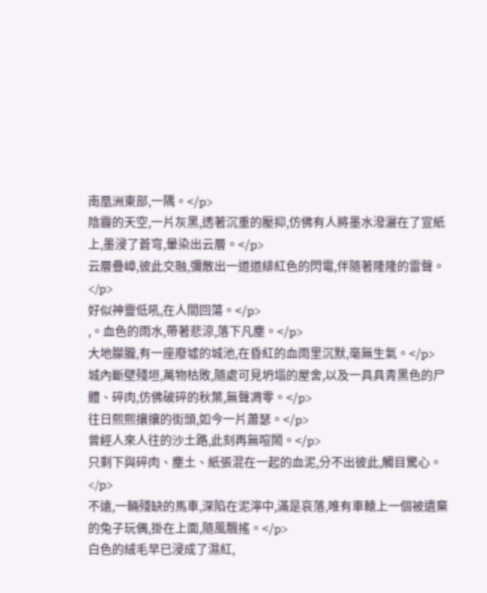南凰洲東部,一隅。</p>
陰霾的天空,一片灰黑,透著沉重的壓抑,仿佛有人將墨水潑灑在了宣紙上,墨浸了蒼穹,暈染出云層。</p>
云層疊嶂,彼此交融,彌散出一道道緋紅色的閃電,伴隨著隆隆的雷聲。</p>
好似神靈低吼,在人間回蕩。</p>
,。血色的雨水,帶著悲涼,落下凡塵。</p>
大地朦朧,有一座廢墟的城池,在昏紅的血雨里沉默,毫無生氣。</p>
城內斷壁殘垣,萬物枯敗,隨處可見坍塌的屋舍,以及一具具青黑色的尸體、碎肉,仿佛破碎的秋葉,無聲凋零。</p>
往日熙熙攘攘的街頭,如今一片蕭瑟。</p>
曾經人來人往的沙土路,此刻再無喧鬧。</p>
只剩下與碎肉、塵土、紙張混在一起的血泥,分不出彼此,觸目驚心。</p>
不遠,一輛殘缺的馬車,深陷在泥濘中,滿是哀落,唯有車轅上一個被遺棄的兔子玩偶,掛在上面,隨風飄搖。</p>
白色的絨毛早已浸成了濕紅,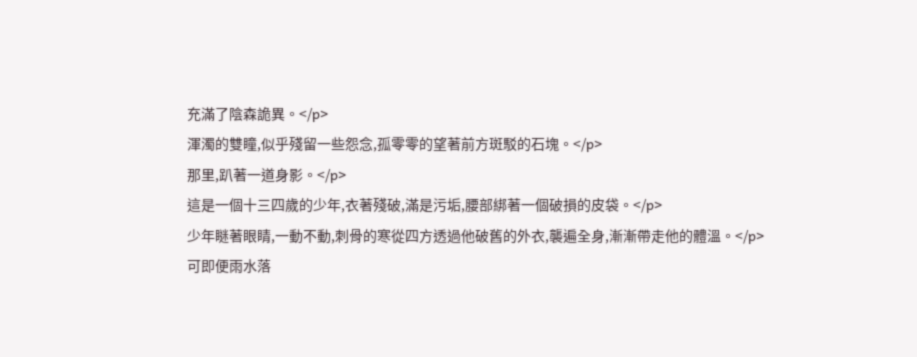充滿了陰森詭異。</p>
渾濁的雙瞳,似乎殘留一些怨念,孤零零的望著前方斑駁的石塊。</p>
那里,趴著一道身影。</p>
這是一個十三四歲的少年,衣著殘破,滿是污垢,腰部綁著一個破損的皮袋。</p>
少年瞇著眼睛,一動不動,刺骨的寒從四方透過他破舊的外衣,襲遍全身,漸漸帶走他的體溫。</p>
可即便雨水落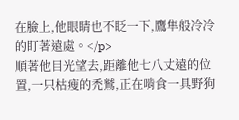在臉上,他眼睛也不眨一下,鷹隼般冷冷的盯著遠處。</p>
順著他目光望去,距離他七八丈遠的位置,一只枯瘦的禿鷲,正在啃食一具野狗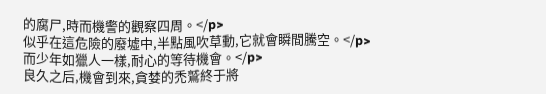的腐尸,時而機警的觀察四周。</p>
似乎在這危險的廢墟中,半點風吹草動,它就會瞬間騰空。</p>
而少年如獵人一樣,耐心的等待機會。</p>
良久之后,機會到來,貪婪的禿鷲終于將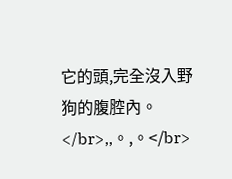它的頭,完全沒入野狗的腹腔內。</br>,,。,。</br>